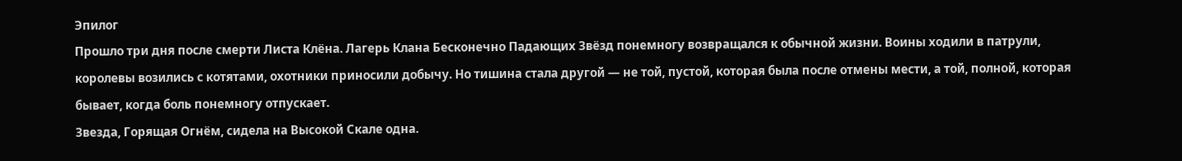Эпилог
Прошло три дня после смерти Листа Клёна. Лагерь Клана Бесконечно Падающих Звёзд понемногу возвращался к обычной жизни. Воины ходили в патрули, королевы возились с котятами, охотники приносили добычу. Но тишина стала другой — не той, пустой, которая была после отмены мести, а той, полной, которая бывает, когда боль понемногу отпускает.
Звезда, Горящая Огнём, сидела на Высокой Скале одна.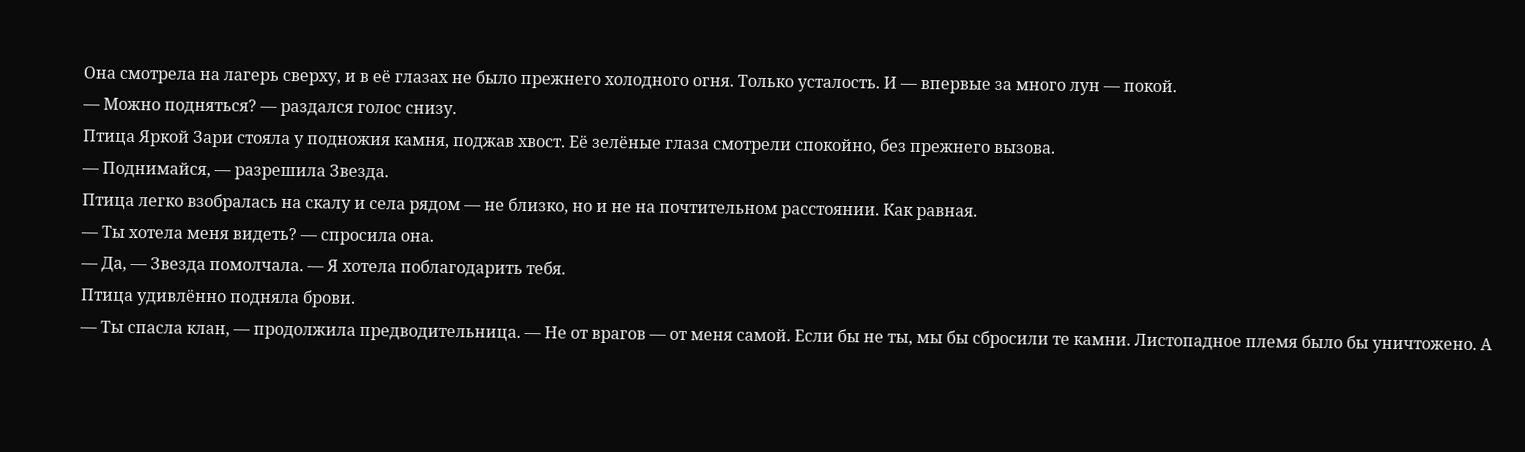Она смотрела на лагерь сверху, и в её глазах не было прежнего холодного огня. Только усталость. И — впервые за много лун — покой.
— Можно подняться? — раздался голос снизу.
Птица Яркой Зари стояла у подножия камня, поджав хвост. Её зелёные глаза смотрели спокойно, без прежнего вызова.
— Поднимайся, — разрешила Звезда.
Птица легко взобралась на скалу и села рядом — не близко, но и не на почтительном расстоянии. Как равная.
— Ты хотела меня видеть? — спросила она.
— Да, — Звезда помолчала. — Я хотела поблагодарить тебя.
Птица удивлённо подняла брови.
— Ты спасла клан, — продолжила предводительница. — Не от врагов — от меня самой. Если бы не ты, мы бы сбросили те камни. Листопадное племя было бы уничтожено. А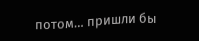потом… пришли бы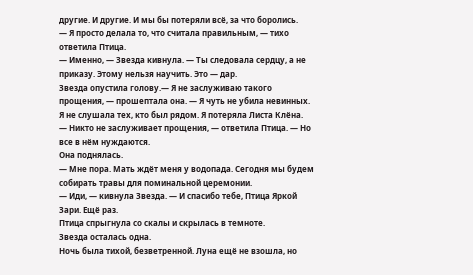другие. И другие. И мы бы потеряли всё, за что боролись.
— Я просто делала то, что считала правильным, — тихо ответила Птица.
— Именно, — Звезда кивнула. — Ты следовала сердцу, а не приказу. Этому нельзя научить. Это — дар.
Звезда опустила голову.— Я не заслуживаю такого прощения, — прошептала она. — Я чуть не убила невинных. Я не слушала тех, кто был рядом. Я потеряла Листа Клёна.
— Никто не заслуживает прощения, — ответила Птица. — Но все в нём нуждаются.
Она поднялась.
— Мне пора. Мать ждёт меня у водопада. Сегодня мы будем собирать травы для поминальной церемонии.
— Иди, — кивнула Звезда. — И спасибо тебе, Птица Яркой Зари. Ещё раз.
Птица спрыгнула со скалы и скрылась в темноте.
Звезда осталась одна.
Ночь была тихой, безветренной. Луна ещё не взошла, но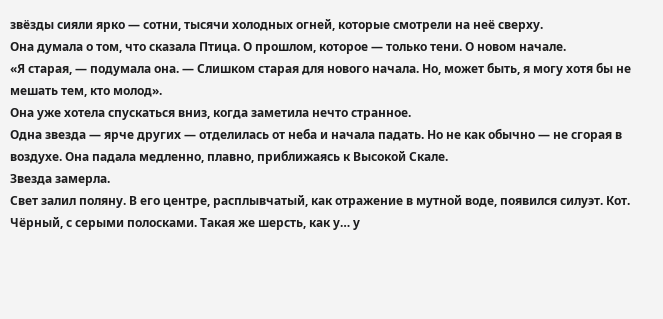звёзды сияли ярко — сотни, тысячи холодных огней, которые смотрели на неё сверху.
Она думала о том, что сказала Птица. О прошлом, которое — только тени. О новом начале.
«Я старая, — подумала она. — Слишком старая для нового начала. Но, может быть, я могу хотя бы не мешать тем, кто молод».
Она уже хотела спускаться вниз, когда заметила нечто странное.
Одна звезда — ярче других — отделилась от неба и начала падать. Но не как обычно — не сгорая в воздухе. Она падала медленно, плавно, приближаясь к Высокой Скале.
Звезда замерла.
Свет залил поляну. В его центре, расплывчатый, как отражение в мутной воде, появился силуэт. Кот. Чёрный, с серыми полосками. Такая же шерсть, как у… у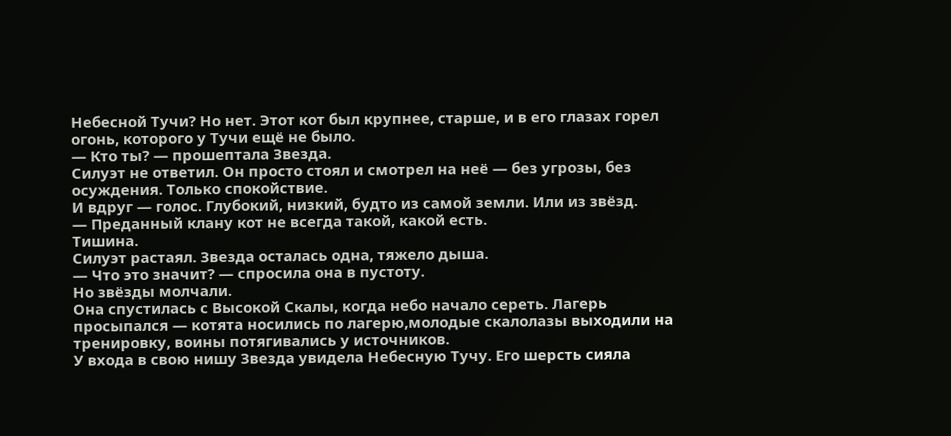Небесной Тучи? Но нет. Этот кот был крупнее, старше, и в его глазах горел огонь, которого у Тучи ещё не было.
— Кто ты? — прошептала Звезда.
Силуэт не ответил. Он просто стоял и смотрел на неё — без угрозы, без осуждения. Только спокойствие.
И вдруг — голос. Глубокий, низкий, будто из самой земли. Или из звёзд.
— Преданный клану кот не всегда такой, какой есть.
Тишина.
Силуэт растаял. Звезда осталась одна, тяжело дыша.
— Что это значит? — спросила она в пустоту.
Но звёзды молчали.
Она спустилась с Высокой Скалы, когда небо начало сереть. Лагерь просыпался — котята носились по лагерю,молодые скалолазы выходили на тренировку, воины потягивались у источников.
У входа в свою нишу Звезда увидела Небесную Тучу. Его шерсть сияла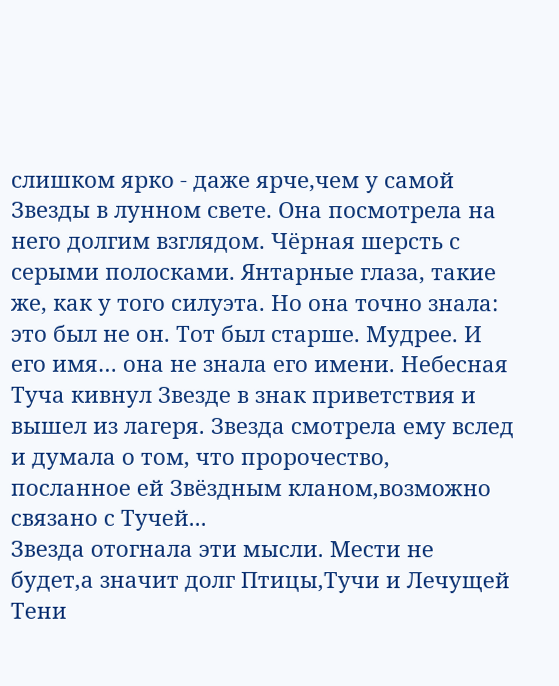слишком ярко - даже ярче,чем у самой Звезды в лунном свете. Она посмотрела на него долгим взглядом. Чёрная шерсть с серыми полосками. Янтарные глаза, такие же, как у того силуэта. Но она точно знала: это был не он. Тот был старше. Мудрее. И его имя… она не знала его имени. Небесная Туча кивнул Звезде в знак приветствия и вышел из лагеря. Звезда смотрела ему вслед и думала о том, что пророчество, посланное ей Звёздным кланом,возможно связано с Тучей...
Звезда отогнала эти мысли. Мести не будет,а значит долг Птицы,Тучи и Лечущей Тени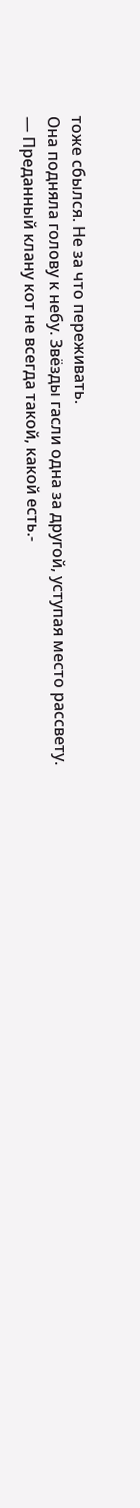тоже сбылся. Не за что переживать.
Она подняла голову к небу. Звёзды гасли одна за другой, уступая место рассвету.
— Преданный клану кот не всегда такой, какой есть.-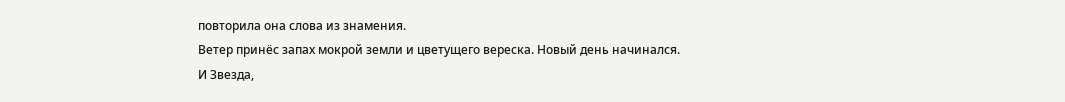повторила она слова из знамения.
Ветер принёс запах мокрой земли и цветущего вереска. Новый день начинался.
И Звезда,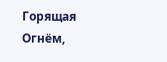Горящая Огнём,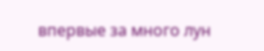впервые за много лун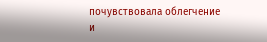почувствовала облегчение и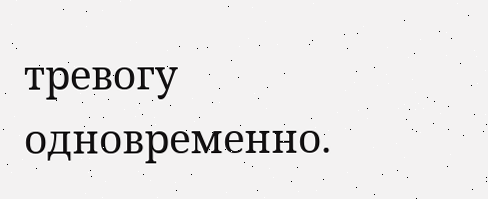тревогу одновременно.